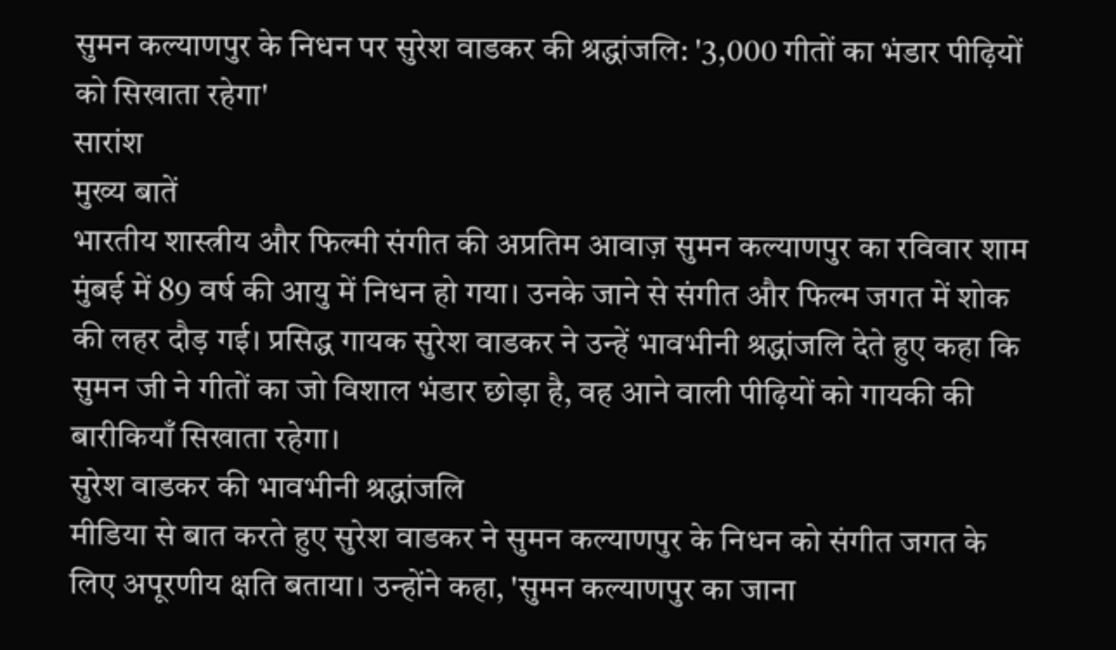सुमन कल्याणपुर के निधन पर सुरेश वाडकर की श्रद्धांजलि: '3,000 गीतों का भंडार पीढ़ियों को सिखाता रहेगा'
सारांश
मुख्य बातें
भारतीय शास्त्रीय और फिल्मी संगीत की अप्रतिम आवाज़ सुमन कल्याणपुर का रविवार शाम मुंबई में 89 वर्ष की आयु में निधन हो गया। उनके जाने से संगीत और फिल्म जगत में शोक की लहर दौड़ गई। प्रसिद्ध गायक सुरेश वाडकर ने उन्हें भावभीनी श्रद्धांजलि देते हुए कहा कि सुमन जी ने गीतों का जो विशाल भंडार छोड़ा है, वह आने वाली पीढ़ियों को गायकी की बारीकियाँ सिखाता रहेगा।
सुरेश वाडकर की भावभीनी श्रद्धांजलि
मीडिया से बात करते हुए सुरेश वाडकर ने सुमन कल्याणपुर के निधन को संगीत जगत के लिए अपूरणीय क्षति बताया। उन्होंने कहा, 'सुमन कल्याणपुर का जाना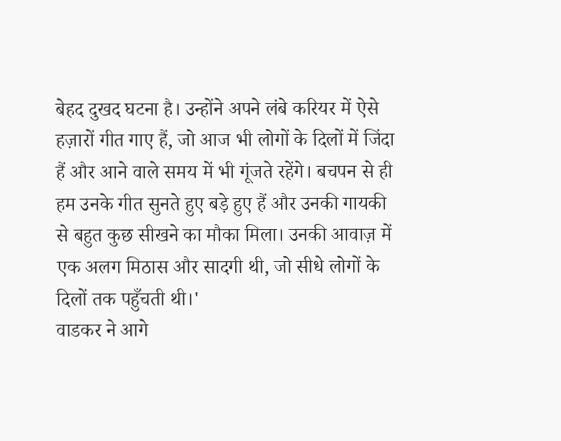बेहद दुखद घटना है। उन्होंने अपने लंबे करियर में ऐसे हज़ारों गीत गाए हैं, जो आज भी लोगों के दिलों में जिंदा हैं और आने वाले समय में भी गूंजते रहेंगे। बचपन से ही हम उनके गीत सुनते हुए बड़े हुए हैं और उनकी गायकी से बहुत कुछ सीखने का मौका मिला। उनकी आवाज़ में एक अलग मिठास और सादगी थी, जो सीधे लोगों के दिलों तक पहुँचती थी।'
वाडकर ने आगे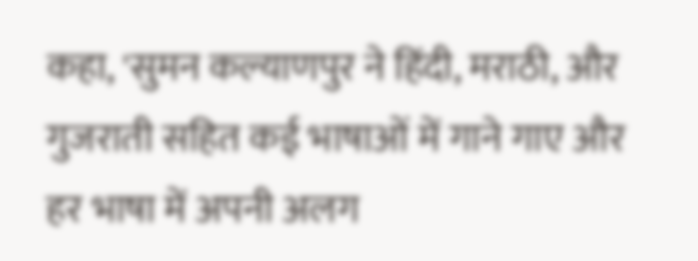कहा, 'सुमन कल्याणपुर ने हिंदी, मराठी, और गुजराती सहित कई भाषाओं में गाने गाए और हर भाषा में अपनी अलग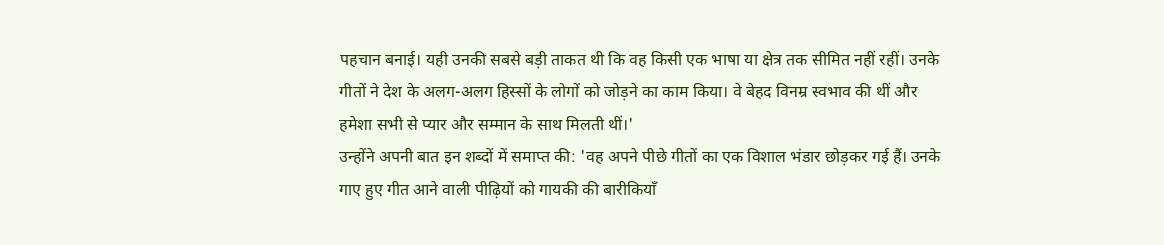पहचान बनाई। यही उनकी सबसे बड़ी ताकत थी कि वह किसी एक भाषा या क्षेत्र तक सीमित नहीं रहीं। उनके गीतों ने देश के अलग-अलग हिस्सों के लोगों को जोड़ने का काम किया। वे बेहद विनम्र स्वभाव की थीं और हमेशा सभी से प्यार और सम्मान के साथ मिलती थीं।'
उन्होंने अपनी बात इन शब्दों में समाप्त की: 'वह अपने पीछे गीतों का एक विशाल भंडार छोड़कर गई हैं। उनके गाए हुए गीत आने वाली पीढ़ियों को गायकी की बारीकियाँ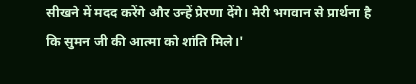सीखने में मदद करेंगे और उन्हें प्रेरणा देंगे। मेरी भगवान से प्रार्थना है कि सुमन जी की आत्मा को शांति मिले।'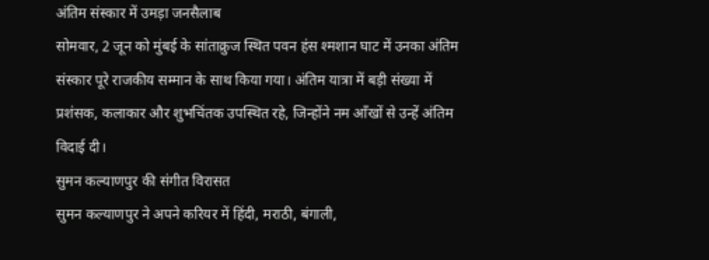अंतिम संस्कार में उमड़ा जनसैलाब
सोमवार, 2 जून को मुंबई के सांताक्रुज स्थित पवन हंस श्मशान घाट में उनका अंतिम संस्कार पूरे राजकीय सम्मान के साथ किया गया। अंतिम यात्रा में बड़ी संख्या में प्रशंसक, कलाकार और शुभचिंतक उपस्थित रहे, जिन्होंने नम आँखों से उन्हें अंतिम विदाई दी।
सुमन कल्याणपुर की संगीत विरासत
सुमन कल्याणपुर ने अपने करियर में हिंदी, मराठी, बंगाली,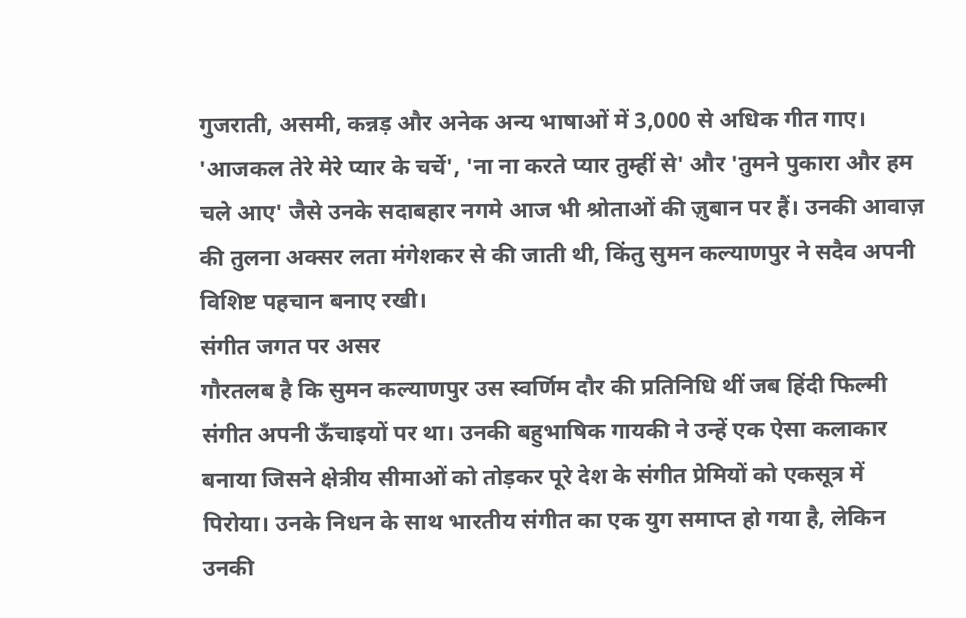गुजराती, असमी, कन्नड़ और अनेक अन्य भाषाओं में 3,000 से अधिक गीत गाए। 'आजकल तेरे मेरे प्यार के चर्चे', 'ना ना करते प्यार तुम्हीं से' और 'तुमने पुकारा और हम चले आए' जैसे उनके सदाबहार नगमे आज भी श्रोताओं की ज़ुबान पर हैं। उनकी आवाज़ की तुलना अक्सर लता मंगेशकर से की जाती थी, किंतु सुमन कल्याणपुर ने सदैव अपनी विशिष्ट पहचान बनाए रखी।
संगीत जगत पर असर
गौरतलब है कि सुमन कल्याणपुर उस स्वर्णिम दौर की प्रतिनिधि थीं जब हिंदी फिल्मी संगीत अपनी ऊँचाइयों पर था। उनकी बहुभाषिक गायकी ने उन्हें एक ऐसा कलाकार बनाया जिसने क्षेत्रीय सीमाओं को तोड़कर पूरे देश के संगीत प्रेमियों को एकसूत्र में पिरोया। उनके निधन के साथ भारतीय संगीत का एक युग समाप्त हो गया है, लेकिन उनकी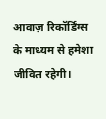आवाज़ रिकॉर्डिंग्स के माध्यम से हमेशा जीवित रहेगी।